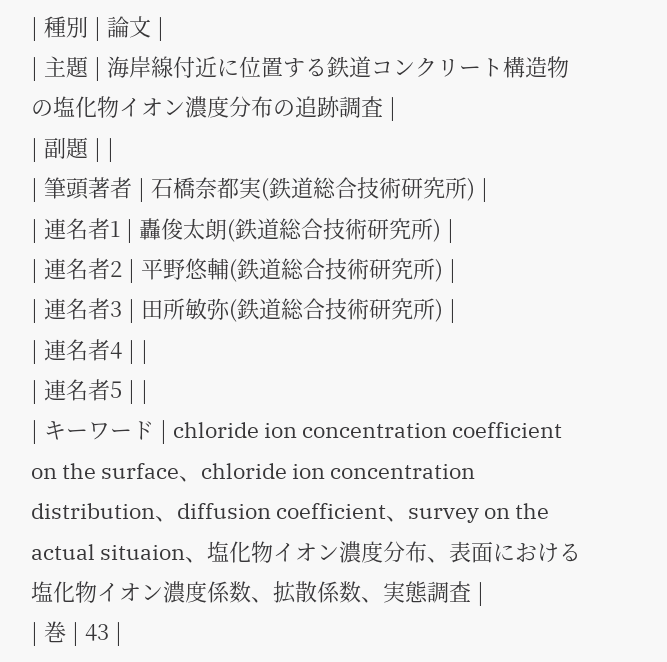| 種別 | 論文 |
| 主題 | 海岸線付近に位置する鉄道コンクリート構造物の塩化物イオン濃度分布の追跡調査 |
| 副題 | |
| 筆頭著者 | 石橋奈都実(鉄道総合技術研究所) |
| 連名者1 | 轟俊太朗(鉄道総合技術研究所) |
| 連名者2 | 平野悠輔(鉄道総合技術研究所) |
| 連名者3 | 田所敏弥(鉄道総合技術研究所) |
| 連名者4 | |
| 連名者5 | |
| キーワード | chloride ion concentration coefficient on the surface、chloride ion concentration distribution、diffusion coefficient、survey on the actual situaion、塩化物イオン濃度分布、表面における塩化物イオン濃度係数、拡散係数、実態調査 |
| 巻 | 43 |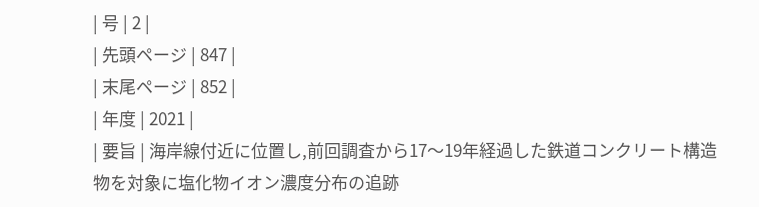| 号 | 2 |
| 先頭ページ | 847 |
| 末尾ページ | 852 |
| 年度 | 2021 |
| 要旨 | 海岸線付近に位置し,前回調査から17〜19年経過した鉄道コンクリート構造物を対象に塩化物イオン濃度分布の追跡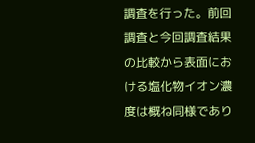調査を行った。前回調査と今回調査結果の比較から表面における塩化物イオン濃度は概ね同様であり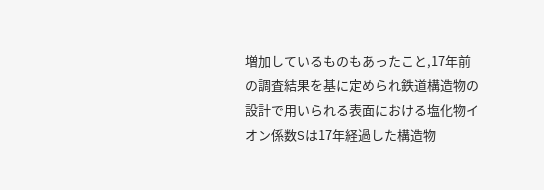増加しているものもあったこと,17年前の調査結果を基に定められ鉄道構造物の設計で用いられる表面における塩化物イオン係数Sは17年経過した構造物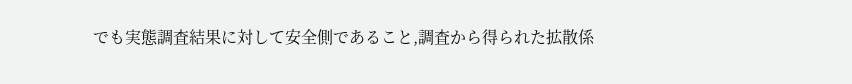でも実態調査結果に対して安全側であること,調査から得られた拡散係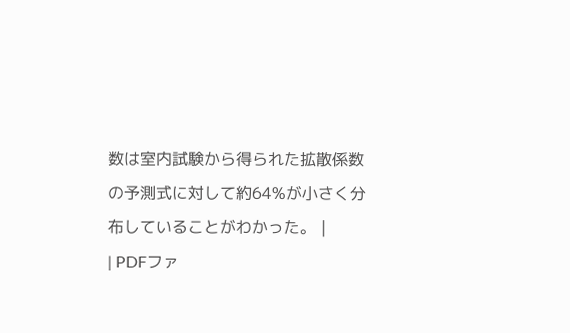数は室内試験から得られた拡散係数の予測式に対して約64%が小さく分布していることがわかった。 |
| PDFファ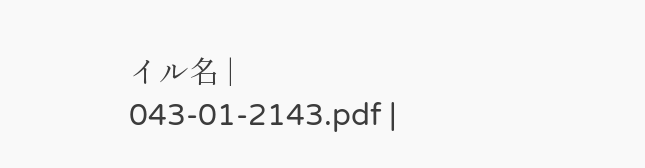イル名 | 043-01-2143.pdf |